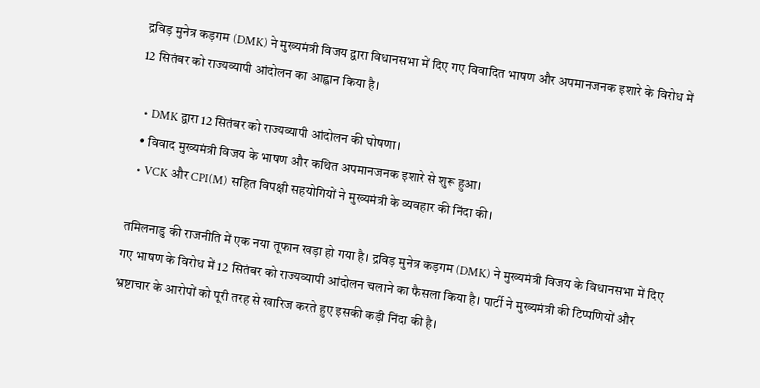द्रविड़ मुनेत्र कड़गम (DMK) ने मुख्यमंत्री विजय द्वारा विधानसभा में दिए गए विवादित भाषण और अपमानजनक इशारे के विरोध में 12 सितंबर को राज्यव्यापी आंदोलन का आह्वान किया है।

  • DMK द्वारा 12 सितंबर को राज्यव्यापी आंदोलन की घोषणा।
  • विवाद मुख्यमंत्री विजय के भाषण और कथित अपमानजनक इशारे से शुरू हुआ।
  • VCK और CPI(M) सहित विपक्षी सहयोगियों ने मुख्यमंत्री के व्यवहार की निंदा की।

तमिलनाडु की राजनीति में एक नया तूफान खड़ा हो गया है। द्रविड़ मुनेत्र कड़गम (DMK) ने मुख्यमंत्री विजय के विधानसभा में दिए गए भाषण के विरोध में 12 सितंबर को राज्यव्यापी आंदोलन चलाने का फैसला किया है। पार्टी ने मुख्यमंत्री की टिप्पणियों और भ्रष्टाचार के आरोपों को पूरी तरह से खारिज करते हुए इसकी कड़ी निंदा की है।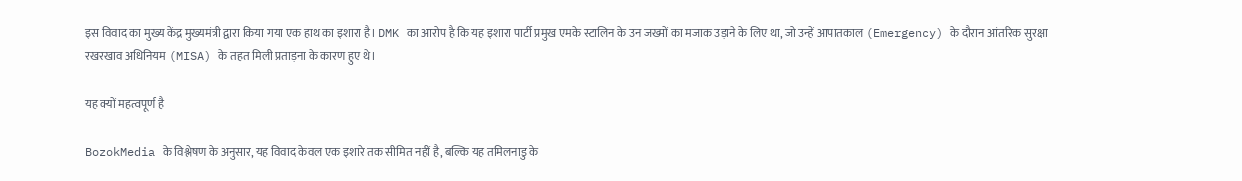इस विवाद का मुख्य केंद्र मुख्यमंत्री द्वारा किया गया एक हाथ का इशारा है। DMK का आरोप है कि यह इशारा पार्टी प्रमुख एमके स्टालिन के उन जख्मों का मजाक उड़ाने के लिए था, जो उन्हें आपातकाल (Emergency) के दौरान आंतरिक सुरक्षा रखरखाव अधिनियम (MISA) के तहत मिली प्रताड़ना के कारण हुए थे।

यह क्यों महत्वपूर्ण है

BozokMedia के विश्लेषण के अनुसार, यह विवाद केवल एक इशारे तक सीमित नहीं है, बल्कि यह तमिलनाडु के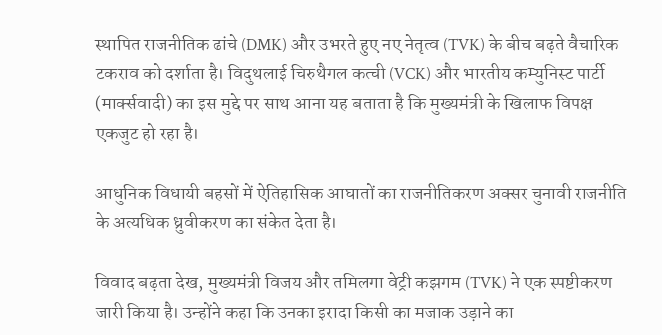स्थापित राजनीतिक ढांचे (DMK) और उभरते हुए नए नेतृत्व (TVK) के बीच बढ़ते वैचारिक टकराव को दर्शाता है। विदुथलाई चिरुथैगल कत्ची (VCK) और भारतीय कम्युनिस्ट पार्टी (मार्क्सवादी) का इस मुद्दे पर साथ आना यह बताता है कि मुख्यमंत्री के खिलाफ विपक्ष एकजुट हो रहा है।

आधुनिक विधायी बहसों में ऐतिहासिक आघातों का राजनीतिकरण अक्सर चुनावी राजनीति के अत्यधिक ध्रुवीकरण का संकेत देता है।

विवाद बढ़ता देख, मुख्यमंत्री विजय और तमिलगा वेट्री कझगम (TVK) ने एक स्पष्टीकरण जारी किया है। उन्होंने कहा कि उनका इरादा किसी का मजाक उड़ाने का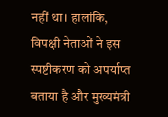नहीं था। हालांकि, विपक्षी नेताओं ने इस स्पष्टीकरण को अपर्याप्त बताया है और मुख्यमंत्री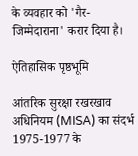के व्यवहार को 'गैर-जिम्मेदाराना' करार दिया है।

ऐतिहासिक पृष्ठभूमि

आंतरिक सुरक्षा रखरखाव अधिनियम (MISA) का संदर्भ 1975-1977 के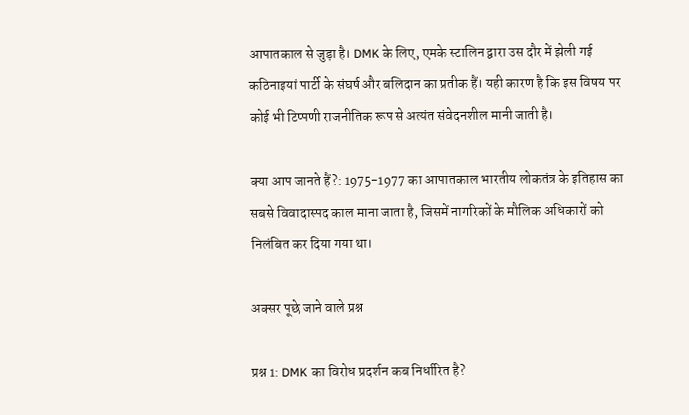आपातकाल से जुड़ा है। DMK के लिए, एमके स्टालिन द्वारा उस दौर में झेली गई कठिनाइयां पार्टी के संघर्ष और बलिदान का प्रतीक हैं। यही कारण है कि इस विषय पर कोई भी टिप्पणी राजनीतिक रूप से अत्यंत संवेदनशील मानी जाती है।

क्या आप जानते हैं?: 1975-1977 का आपातकाल भारतीय लोकतंत्र के इतिहास का सबसे विवादास्पद काल माना जाता है, जिसमें नागरिकों के मौलिक अधिकारों को निलंबित कर दिया गया था।

अक्सर पूछे जाने वाले प्रश्न

प्रश्न 1: DMK का विरोध प्रदर्शन कब निर्धारित है?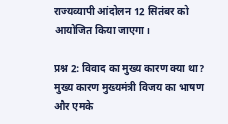राज्यव्यापी आंदोलन 12 सितंबर को आयोजित किया जाएगा।

प्रश्न 2: विवाद का मुख्य कारण क्या था?
मुख्य कारण मुख्यमंत्री विजय का भाषण और एमके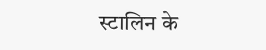स्टालिन के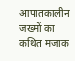आपातकालीन जख्मों का कथित मजाक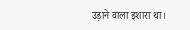उड़ाने वाला इशारा था।